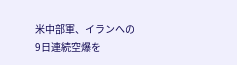米中部軍、イランへの9日連続空爆を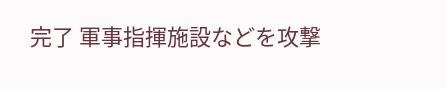完了 軍事指揮施設などを攻撃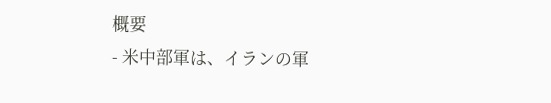概要
- 米中部軍は、イランの軍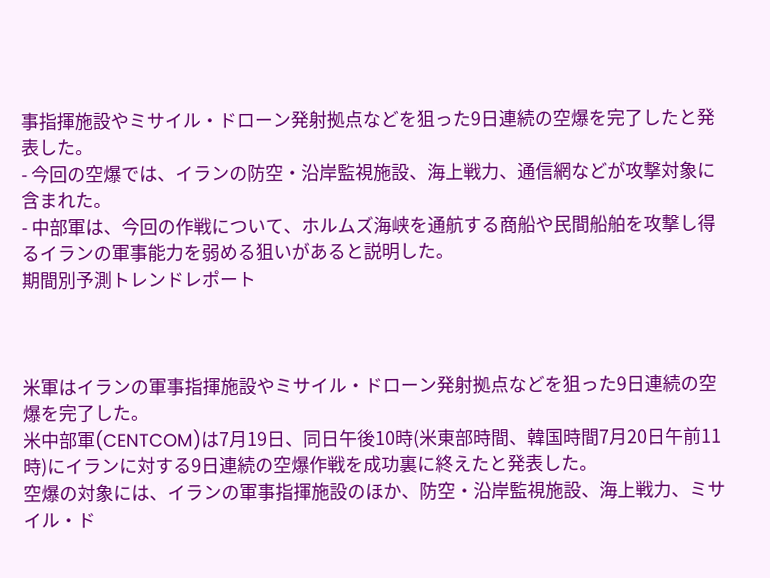事指揮施設やミサイル・ドローン発射拠点などを狙った9日連続の空爆を完了したと発表した。
- 今回の空爆では、イランの防空・沿岸監視施設、海上戦力、通信網などが攻撃対象に含まれた。
- 中部軍は、今回の作戦について、ホルムズ海峡を通航する商船や民間船舶を攻撃し得るイランの軍事能力を弱める狙いがあると説明した。
期間別予測トレンドレポート



米軍はイランの軍事指揮施設やミサイル・ドローン発射拠点などを狙った9日連続の空爆を完了した。
米中部軍(CENTCOM)は7月19日、同日午後10時(米東部時間、韓国時間7月20日午前11時)にイランに対する9日連続の空爆作戦を成功裏に終えたと発表した。
空爆の対象には、イランの軍事指揮施設のほか、防空・沿岸監視施設、海上戦力、ミサイル・ド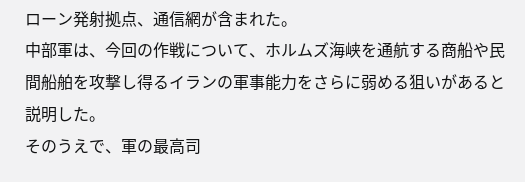ローン発射拠点、通信網が含まれた。
中部軍は、今回の作戦について、ホルムズ海峡を通航する商船や民間船舶を攻撃し得るイランの軍事能力をさらに弱める狙いがあると説明した。
そのうえで、軍の最高司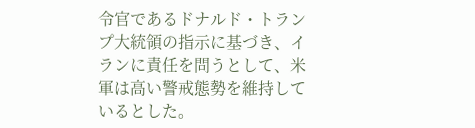令官であるドナルド・トランプ大統領の指示に基づき、イランに責任を問うとして、米軍は高い警戒態勢を維持しているとした。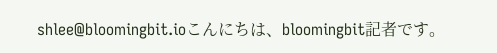shlee@bloomingbit.ioこんにちは、bloomingbit記者です。